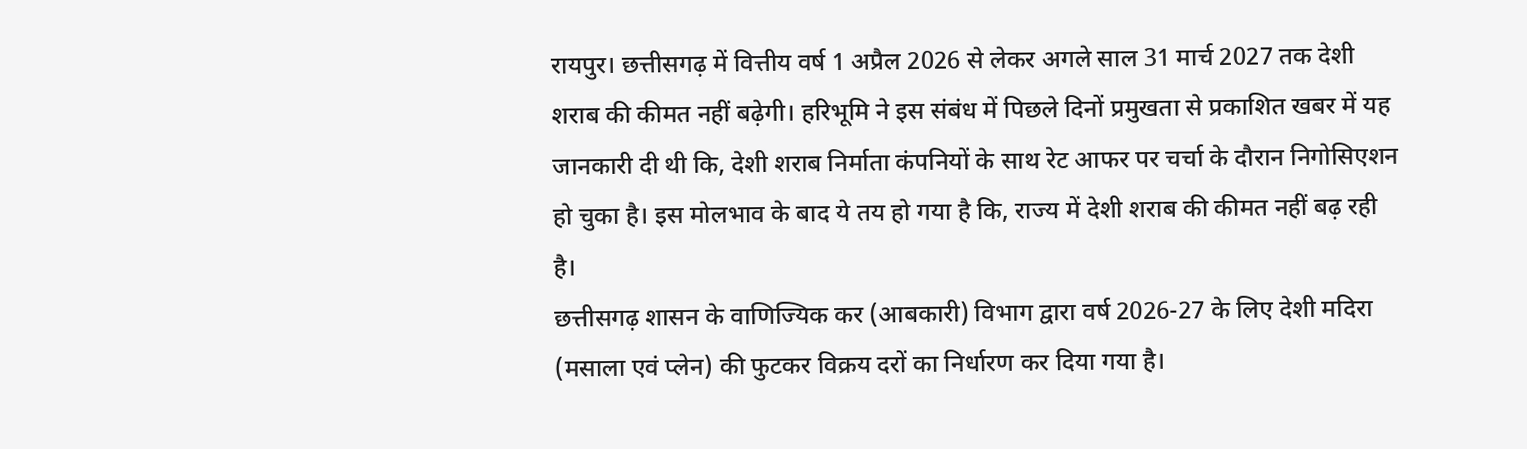रायपुर। छत्तीसगढ़ में वित्तीय वर्ष 1 अप्रैल 2026 से लेकर अगले साल 31 मार्च 2027 तक देशी शराब की कीमत नहीं बढ़ेगी। हरिभूमि ने इस संबंध में पिछले दिनों प्रमुखता से प्रकाशित खबर में यह जानकारी दी थी कि, देशी शराब निर्माता कंपनियों के साथ रेट आफर पर चर्चा के दौरान निगोसिएशन हो चुका है। इस मोलभाव के बाद ये तय हो गया है कि, राज्य में देशी शराब की कीमत नहीं बढ़ रही है।
छत्तीसगढ़ शासन के वाणिज्यिक कर (आबकारी) विभाग द्वारा वर्ष 2026-27 के लिए देशी मदिरा (मसाला एवं प्लेन) की फुटकर विक्रय दरों का निर्धारण कर दिया गया है।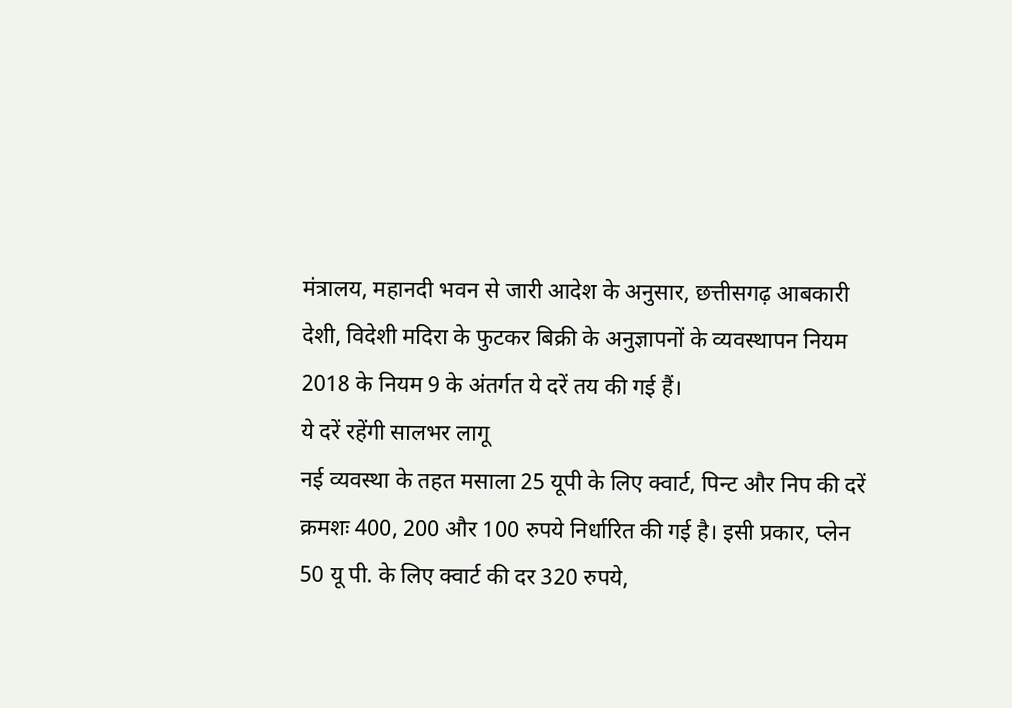मंत्रालय, महानदी भवन से जारी आदेश के अनुसार, छत्तीसगढ़ आबकारी देशी, विदेशी मदिरा के फुटकर बिक्री के अनुज्ञापनों के व्यवस्थापन नियम 2018 के नियम 9 के अंतर्गत ये दरें तय की गई हैं।
ये दरें रहेंगी सालभर लागू
नई व्यवस्था के तहत मसाला 25 यूपी के लिए क्वार्ट, पिन्ट और निप की दरें क्रमशः 400, 200 और 100 रुपये निर्धारित की गई है। इसी प्रकार, प्लेन 50 यू पी. के लिए क्वार्ट की दर 320 रुपये,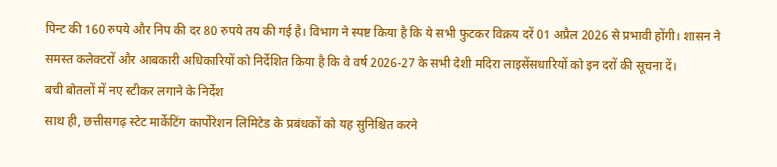पिन्ट की 160 रुपये और निप की दर 80 रुपये तय की गई है। विभाग ने स्पष्ट किया है कि ये सभी फुटकर विक्रय दरें 01 अप्रैल 2026 से प्रभावी होंगी। शासन ने समस्त कलेक्टरों और आबकारी अधिकारियों को निर्देशित किया है कि वे वर्ष 2026-27 के सभी देशी मदिरा लाइसेंसधारियों को इन दरों की सूचना दें।
बची बोतलों में नए स्टीकर लगाने के निर्देश
साथ ही, छत्तीसगढ़ स्टेट मार्केटिंग कार्पोरेशन लिमिटेड के प्रबंधकों को यह सुनिश्चित करने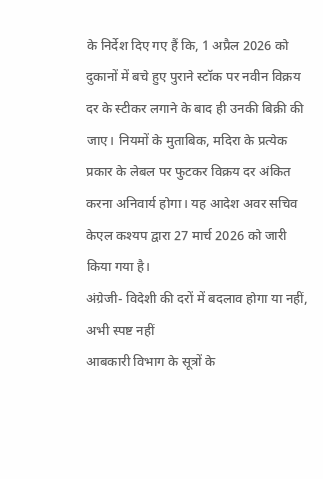के निर्देश दिए गए हैं कि, 1 अप्रैल 2026 को दुकानों में बचे हुए पुराने स्टॉक पर नवीन विक्रय दर के स्टीकर लगाने के बाद ही उनकी बिक्री की जाए। नियमों के मुताबिक, मदिरा के प्रत्येक प्रकार के लेबल पर फुटकर विक्रय दर अंकित करना अनिवार्य होगा। यह आदेश अवर सचिव केएल कश्यप द्वारा 27 मार्च 2026 को जारी किया गया है।
अंग्रेजी- विदेशी की दरों में बदलाव होगा या नहीं, अभी स्पष्ट नहीं
आबकारी विभाग के सूत्रों के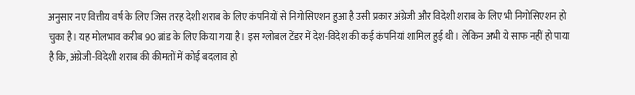अनुसार नए वित्तीय वर्ष के लिए जिस तरह देशी शराब के लिए कंपनियों से निगोसिएशन हुआ है उसी प्रकार अंग्रेजी और विदेशी शराब के लिए भी निगोसिएशन हो चुका है। यह मोलभाव करीब 90 ब्रांड के लिए किया गया है। इस ग्लोबल टेंडर में देश-विदेश की कई कंपनियां शामिल हुई थी। लेकिन अभी ये साफ नहीं हो पाया है कि, अंग्रेजी-विदेशी शराब की कीमतों में कोई बदलाव हो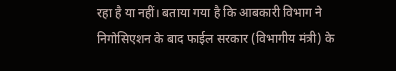रहा है या नहीं। बताया गया है कि आबकारी विभाग ने निगोसिएशन के बाद फाईल सरकार (विभागीय मंत्री) के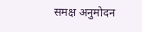समक्ष अनुमोदन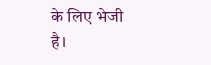के लिए भेजी है।